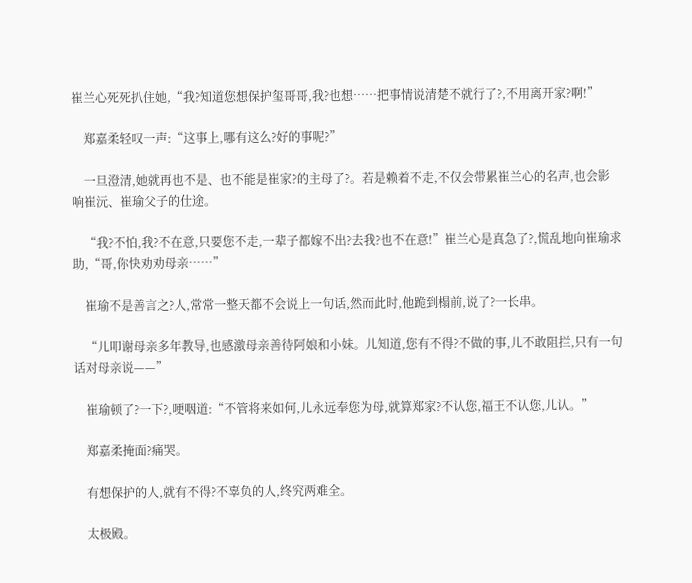崔兰心死死扒住她,“我?知道您想保护玺哥哥,我?也想……把事情说清楚不就行了?,不用离开家?啊!”

    郑嘉柔轻叹一声:“这事上,哪有这么?好的事呢?”

    一旦澄清,她就再也不是、也不能是崔家?的主母了?。若是赖着不走,不仅会带累崔兰心的名声,也会影响崔沅、崔瑜父子的仕途。

    “我?不怕,我?不在意,只要您不走,一辈子都嫁不出?去我?也不在意!”崔兰心是真急了?,慌乱地向崔瑜求助,“哥,你快劝劝母亲……”

    崔瑜不是善言之?人,常常一整天都不会说上一句话,然而此时,他跪到榻前,说了?一长串。

    “儿叩谢母亲多年教导,也感激母亲善待阿娘和小妹。儿知道,您有不得?不做的事,儿不敢阻拦,只有一句话对母亲说——”

    崔瑜顿了?一下?,哽咽道:“不管将来如何,儿永远奉您为母,就算郑家?不认您,福王不认您,儿认。”

    郑嘉柔掩面?痛哭。

    有想保护的人,就有不得?不辜负的人,终究两难全。

    太极殿。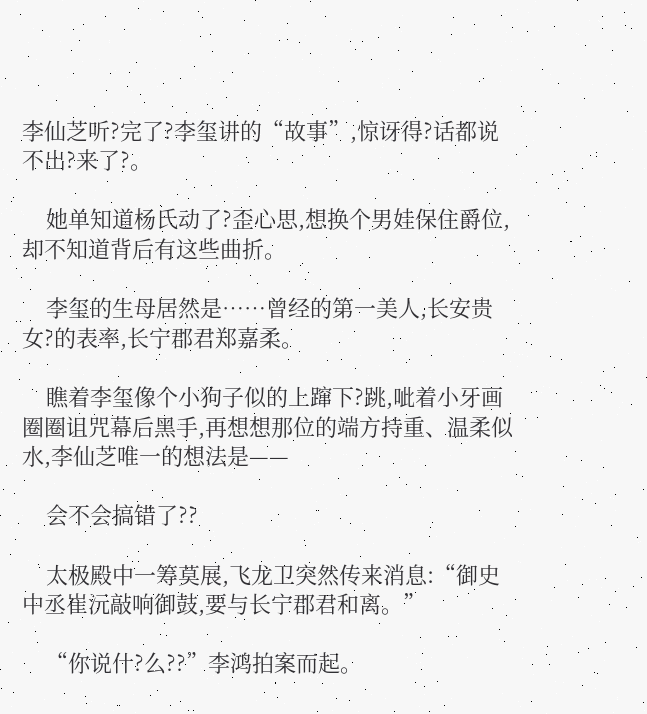李仙芝听?完了?李玺讲的“故事”,惊讶得?话都说不出?来了?。

    她单知道杨氏动了?歪心思,想换个男娃保住爵位,却不知道背后有这些曲折。

    李玺的生母居然是……曾经的第一美人,长安贵女?的表率,长宁郡君郑嘉柔。

    瞧着李玺像个小狗子似的上蹿下?跳,呲着小牙画圈圈诅咒幕后黑手,再想想那位的端方持重、温柔似水,李仙芝唯一的想法是——

    会不会搞错了??

    太极殿中一筹莫展,飞龙卫突然传来消息:“御史中丞崔沅敲响御鼓,要与长宁郡君和离。”

    “你说什?么??”李鸿拍案而起。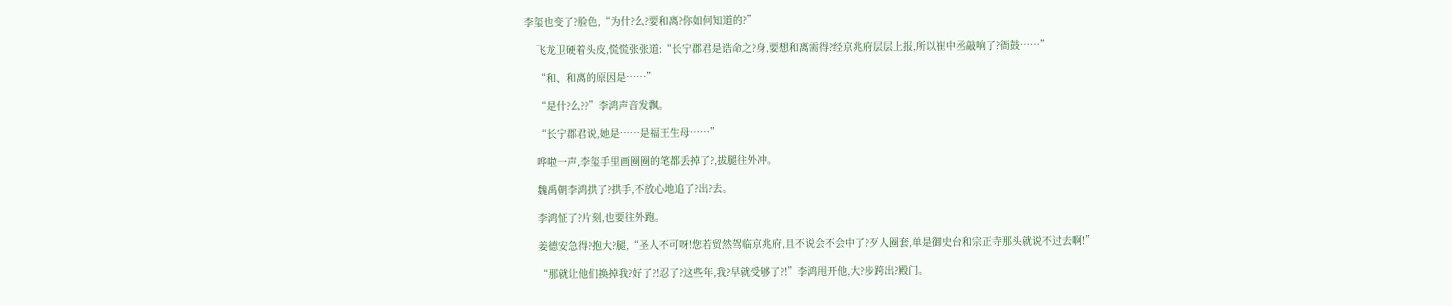李玺也变了?脸色,“为什?么?要和离?你如何知道的?”

    飞龙卫硬着头皮,慌慌张张道:“长宁郡君是诰命之?身,要想和离需得?经京兆府层层上报,所以崔中丞敲响了?衙鼓……”

    “和、和离的原因是……”

    “是什?么??”李鸿声音发飘。

    “长宁郡君说,她是……是福王生母……”

    哗啦一声,李玺手里画圈圈的笔都丢掉了?,拔腿往外冲。

    魏禹朝李鸿拱了?拱手,不放心地追了?出?去。

    李鸿怔了?片刻,也要往外跑。

    姜德安急得?抱大?腿,“圣人不可呀!您若贸然驾临京兆府,且不说会不会中了?歹人圈套,单是御史台和宗正寺那头就说不过去啊!”

    “那就让他们换掉我?好了?!忍了?这些年,我?早就受够了?!”李鸿甩开他,大?步跨出?殿门。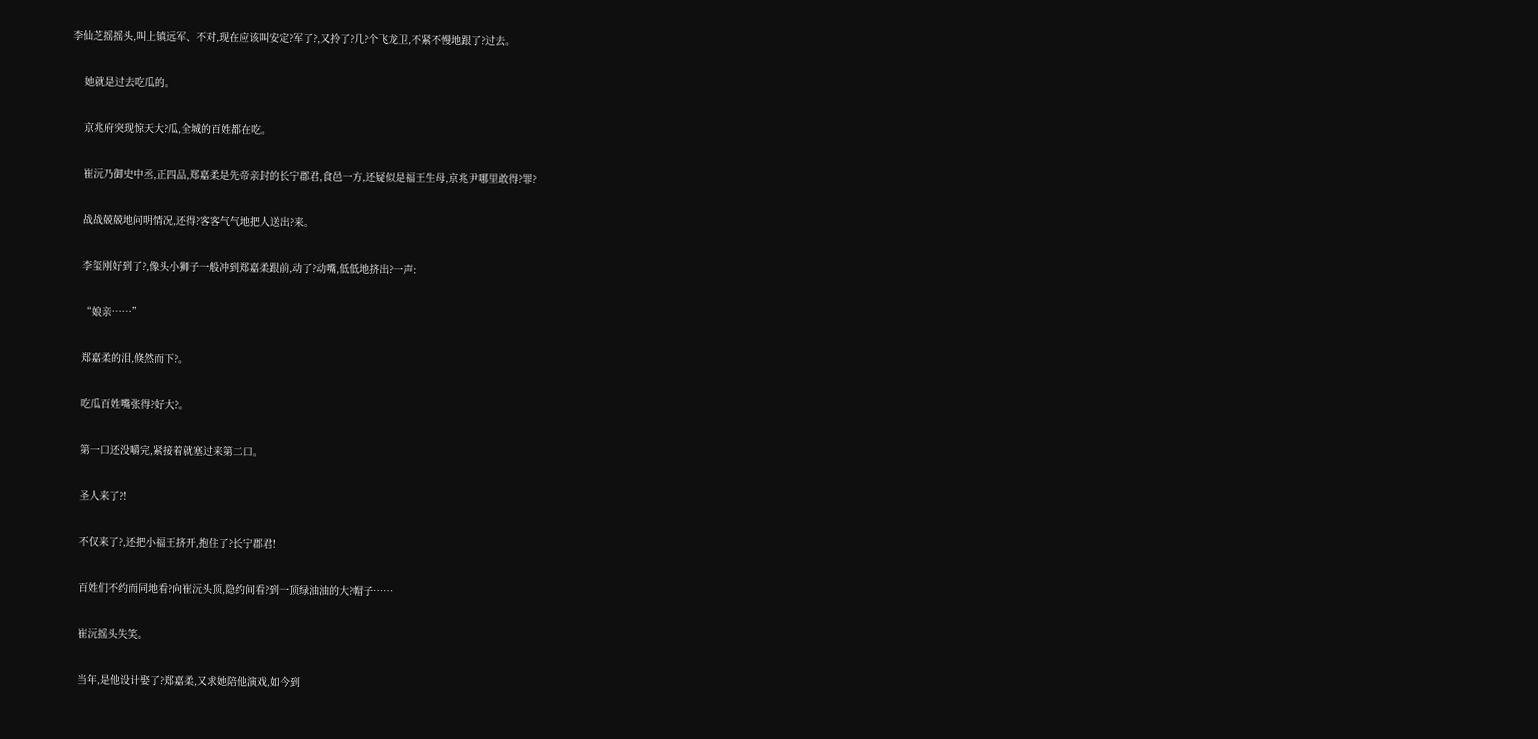李仙芝摇摇头,叫上镇远军、不对,现在应该叫安定?军了?,又拎了?几?个飞龙卫,不紧不慢地跟了?过去。

    她就是过去吃瓜的。

    京兆府突现惊天大?瓜,全城的百姓都在吃。

    崔沅乃御史中丞,正四品,郑嘉柔是先帝亲封的长宁郡君,食邑一方,还疑似是福王生母,京兆尹哪里敢得?罪?

    战战兢兢地问明情况,还得?客客气气地把人送出?来。

    李玺刚好到了?,像头小狮子一般冲到郑嘉柔跟前,动了?动嘴,低低地挤出?一声:

    “娘亲……”

    郑嘉柔的泪,倏然而下?。

    吃瓜百姓嘴张得?好大?。

    第一口还没嚼完,紧接着就塞过来第二口。

    圣人来了?!

    不仅来了?,还把小福王挤开,抱住了?长宁郡君!

    百姓们不约而同地看?向崔沅头顶,隐约间看?到一顶绿油油的大?帽子……

    崔沅摇头失笑。

    当年,是他设计娶了?郑嘉柔,又求她陪他演戏,如今到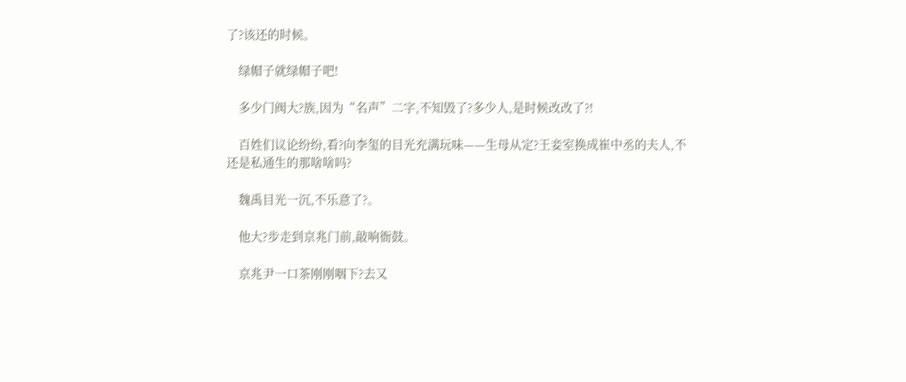了?该还的时候。

    绿帽子就绿帽子吧!

    多少门阀大?族,因为“名声”二字,不知毁了?多少人,是时候改改了?!

    百姓们议论纷纷,看?向李玺的目光充满玩味——生母从定?王妾室换成崔中丞的夫人,不还是私通生的那啥啥吗?

    魏禹目光一沉,不乐意了?。

    他大?步走到京兆门前,敲响衙鼓。

    京兆尹一口茶刚刚咽下?去又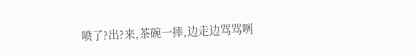喷了?出?来,茶碗一摔,边走边骂骂咧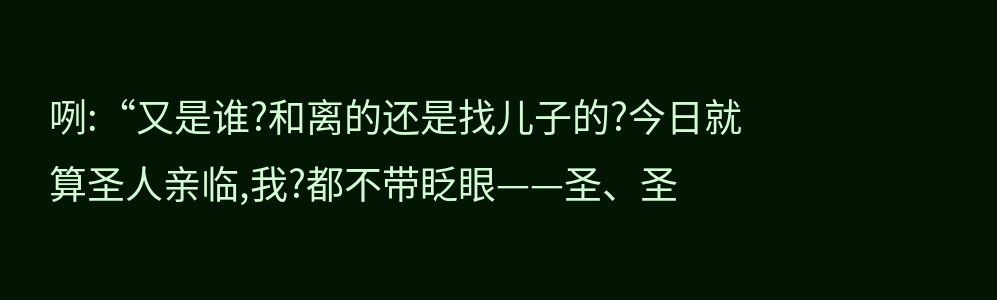咧:“又是谁?和离的还是找儿子的?今日就算圣人亲临,我?都不带眨眼——圣、圣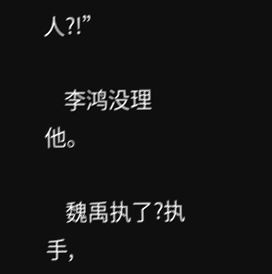人?!”

    李鸿没理他。

    魏禹执了?执手,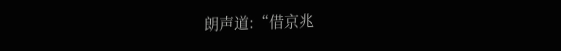朗声道:“借京兆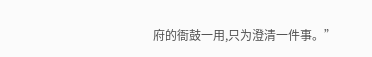府的衙鼓一用,只为澄清一件事。”